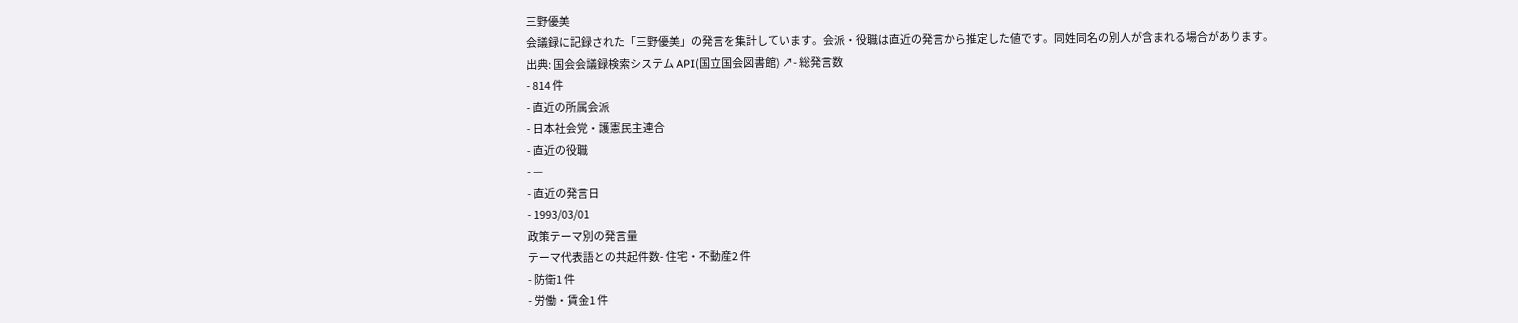三野優美
会議録に記録された「三野優美」の発言を集計しています。会派・役職は直近の発言から推定した値です。同姓同名の別人が含まれる場合があります。
出典: 国会会議録検索システム API(国立国会図書館) ↗- 総発言数
- 814 件
- 直近の所属会派
- 日本社会党・護憲民主連合
- 直近の役職
- —
- 直近の発言日
- 1993/03/01
政策テーマ別の発言量
テーマ代表語との共起件数- 住宅・不動産2 件
- 防衛1 件
- 労働・賃金1 件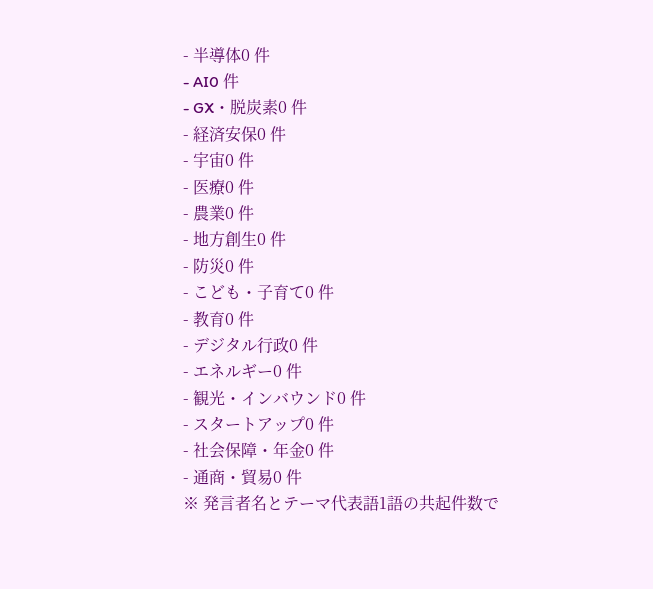- 半導体0 件
- AI0 件
- GX・脱炭素0 件
- 経済安保0 件
- 宇宙0 件
- 医療0 件
- 農業0 件
- 地方創生0 件
- 防災0 件
- こども・子育て0 件
- 教育0 件
- デジタル行政0 件
- エネルギー0 件
- 観光・インバウンド0 件
- スタートアップ0 件
- 社会保障・年金0 件
- 通商・貿易0 件
※ 発言者名とテーマ代表語1語の共起件数で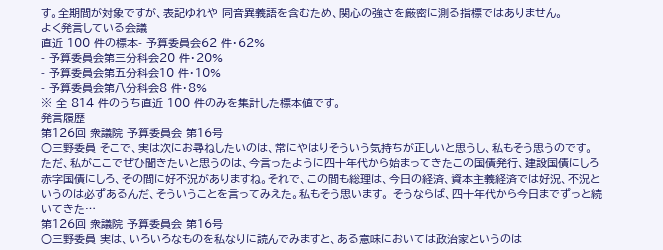す。全期間が対象ですが、表記ゆれや 同音異義語を含むため、関心の強さを厳密に測る指標ではありません。
よく発言している会議
直近 100 件の標本- 予算委員会62 件・62%
- 予算委員会第三分科会20 件・20%
- 予算委員会第五分科会10 件・10%
- 予算委員会第八分科会8 件・8%
※ 全 814 件のうち直近 100 件のみを集計した標本値です。
発言履歴
第126回 衆議院 予算委員会 第16号
○三野委員 そこで、実は次にお尋ねしたいのは、常にやはりそういう気持ちが正しいと思うし、私もそう思うのです。ただ、私がここでぜひ聞きたいと思うのは、今言ったように四十年代から始まってきたこの国債発行、建設国債にしろ赤字国債にしろ、その間に好不況がありますね。それで、この間も総理は、今日の経済、資本主義経済では好況、不況というのは必ずあるんだ、そういうことを言ってみえた。私もそう思います。 そうならば、四十年代から今日までずっと続いてきた…
第126回 衆議院 予算委員会 第16号
○三野委員 実は、いろいろなものを私なりに読んでみますと、ある意味においては政治家というのは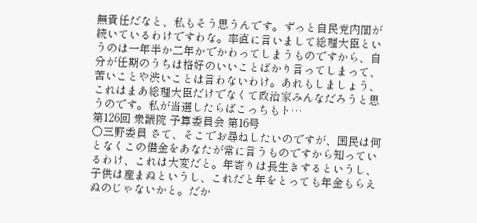無責任だなと、私もそう思うんです。ずっと自民党内閣が続いているわけですわな。率直に言いまして総理大臣というのは一年半か二年かでかわってしまうものですから、自分が任期のうちは格好のいいことばかり言ってしまって、苦いことや渋いことは言わないわけ。あれもしましょう、これはまあ総理大臣だけでなくて政治家みんなだろうと思うのです。私が当選したらばこっちもト…
第126回 衆議院 予算委員会 第16号
○三野委員 さて、そこでお尋ねしたいのですが、国民は何となくこの借金をあなたが常に言うものですから知っているわけ、これは大変だと。年寄りは長生きするというし、子供は産まぬというし、これだと年をとっても年金もらえぬのじゃないかと。だか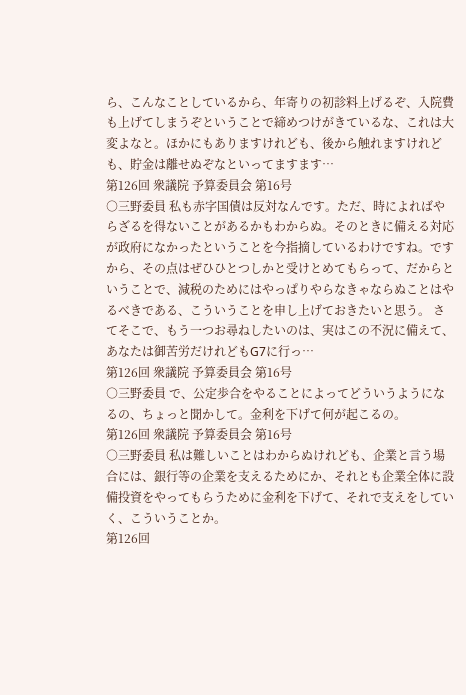ら、こんなことしているから、年寄りの初診料上げるぞ、入院費も上げてしまうぞということで締めつけがきているな、これは大変よなと。ほかにもありますけれども、後から触れますけれども、貯金は離せぬぞなといってますます…
第126回 衆議院 予算委員会 第16号
○三野委員 私も赤字国債は反対なんです。ただ、時によればやらざるを得ないことがあるかもわからぬ。そのときに備える対応が政府になかったということを今指摘しているわけですね。ですから、その点はぜひひとつしかと受けとめてもらって、だからということで、減税のためにはやっぱりやらなきゃならぬことはやるべきである、こういうことを申し上げておきたいと思う。 さてそこで、もう一つお尋ねしたいのは、実はこの不況に備えて、あなたは御苦労だけれどもG7に行っ…
第126回 衆議院 予算委員会 第16号
○三野委員 で、公定歩合をやることによってどういうようになるの、ちょっと聞かして。金利を下げて何が起こるの。
第126回 衆議院 予算委員会 第16号
○三野委員 私は難しいことはわからぬけれども、企業と言う場合には、銀行等の企業を支えるためにか、それとも企業全体に設備投資をやってもらうために金利を下げて、それで支えをしていく、こういうことか。
第126回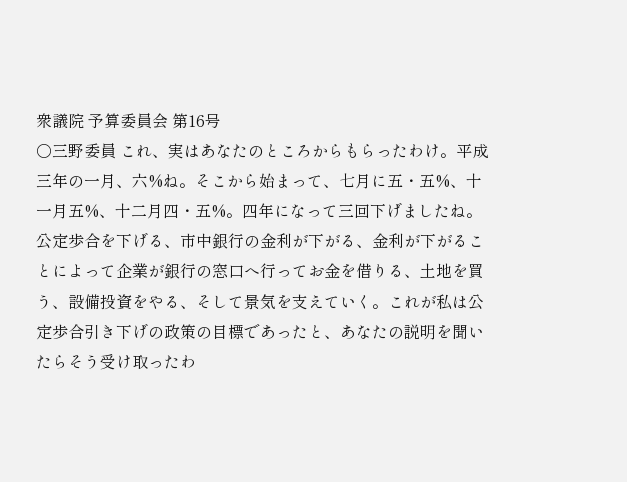衆議院 予算委員会 第16号
○三野委員 これ、実はあなたのところからもらったわけ。平成三年の一月、六%ね。そこから始まって、七月に五・五%、十一月五%、十二月四・五%。四年になって三回下げましたね。公定歩合を下げる、市中銀行の金利が下がる、金利が下がることによって企業が銀行の窓口へ行ってお金を借りる、土地を買う、設備投資をやる、そして景気を支えていく。これが私は公定歩合引き下げの政策の目標であったと、あなたの説明を聞いたらそう受け取ったわ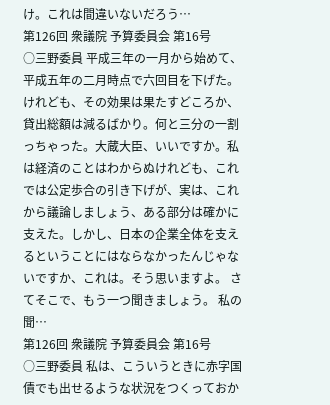け。これは間違いないだろう…
第126回 衆議院 予算委員会 第16号
○三野委員 平成三年の一月から始めて、平成五年の二月時点で六回目を下げた。けれども、その効果は果たすどころか、貸出総額は減るばかり。何と三分の一割っちゃった。大蔵大臣、いいですか。私は経済のことはわからぬけれども、これでは公定歩合の引き下げが、実は、これから議論しましょう、ある部分は確かに支えた。しかし、日本の企業全体を支えるということにはならなかったんじゃないですか、これは。そう思いますよ。 さてそこで、もう一つ聞きましょう。 私の聞…
第126回 衆議院 予算委員会 第16号
○三野委員 私は、こういうときに赤字国債でも出せるような状況をつくっておか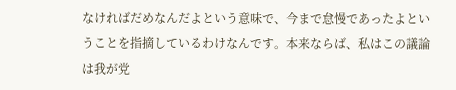なければだめなんだよという意味で、今まで怠慢であったよということを指摘しているわけなんです。本来ならば、私はこの議論は我が党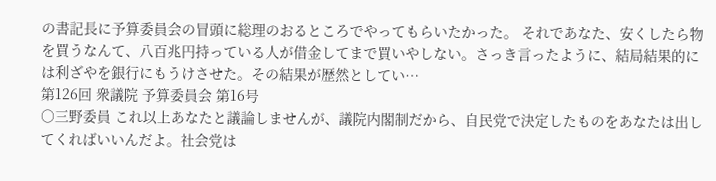の書記長に予算委員会の冒頭に総理のおるところでやってもらいたかった。 それであなた、安くしたら物を買うなんて、八百兆円持っている人が借金してまで買いやしない。さっき言ったように、結局結果的には利ざやを銀行にもうけさせた。その結果が歴然としてい…
第126回 衆議院 予算委員会 第16号
○三野委員 これ以上あなたと議論しませんが、議院内閣制だから、自民党で決定したものをあなたは出してくればいいんだよ。社会党は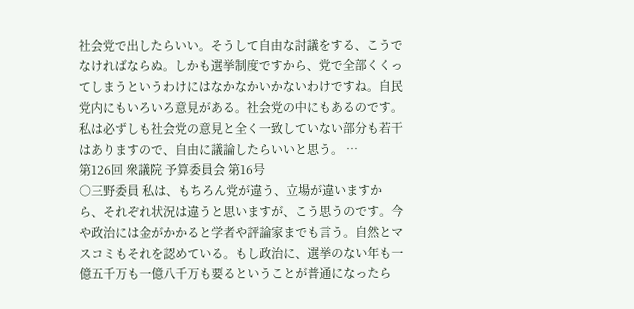社会党で出したらいい。そうして自由な討議をする、こうでなければならぬ。しかも選挙制度ですから、党で全部くくってしまうというわけにはなかなかいかないわけですね。自民党内にもいろいろ意見がある。社会党の中にもあるのです。私は必ずしも社会党の意見と全く一致していない部分も若干はありますので、自由に議論したらいいと思う。 …
第126回 衆議院 予算委員会 第16号
○三野委員 私は、もちろん党が違う、立場が違いますから、それぞれ状況は違うと思いますが、こう思うのです。今や政治には金がかかると学者や評論家までも言う。自然とマスコミもそれを認めている。もし政治に、選挙のない年も一億五千万も一億八千万も要るということが普通になったら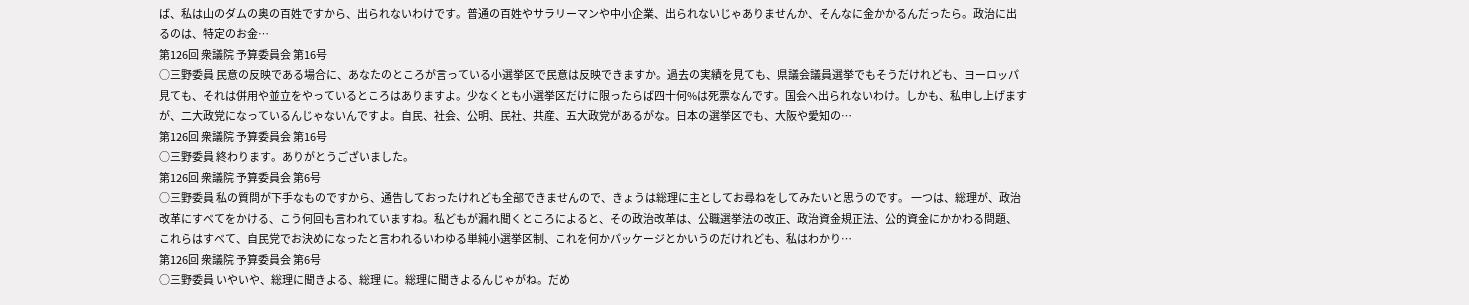ば、私は山のダムの奥の百姓ですから、出られないわけです。普通の百姓やサラリーマンや中小企業、出られないじゃありませんか、そんなに金かかるんだったら。政治に出るのは、特定のお金…
第126回 衆議院 予算委員会 第16号
○三野委員 民意の反映である場合に、あなたのところが言っている小選挙区で民意は反映できますか。過去の実績を見ても、県議会議員選挙でもそうだけれども、ヨーロッパ見ても、それは併用や並立をやっているところはありますよ。少なくとも小選挙区だけに限ったらば四十何%は死票なんです。国会へ出られないわけ。しかも、私申し上げますが、二大政党になっているんじゃないんですよ。自民、社会、公明、民社、共産、五大政党があるがな。日本の選挙区でも、大阪や愛知の…
第126回 衆議院 予算委員会 第16号
○三野委員 終わります。ありがとうございました。
第126回 衆議院 予算委員会 第6号
○三野委員 私の質問が下手なものですから、通告しておったけれども全部できませんので、きょうは総理に主としてお尋ねをしてみたいと思うのです。 一つは、総理が、政治改革にすべてをかける、こう何回も言われていますね。私どもが漏れ聞くところによると、その政治改革は、公職選挙法の改正、政治資金規正法、公的資金にかかわる問題、これらはすべて、自民党でお決めになったと言われるいわゆる単純小選挙区制、これを何かパッケージとかいうのだけれども、私はわかり…
第126回 衆議院 予算委員会 第6号
○三野委員 いやいや、総理に聞きよる、総理 に。総理に聞きよるんじゃがね。だめ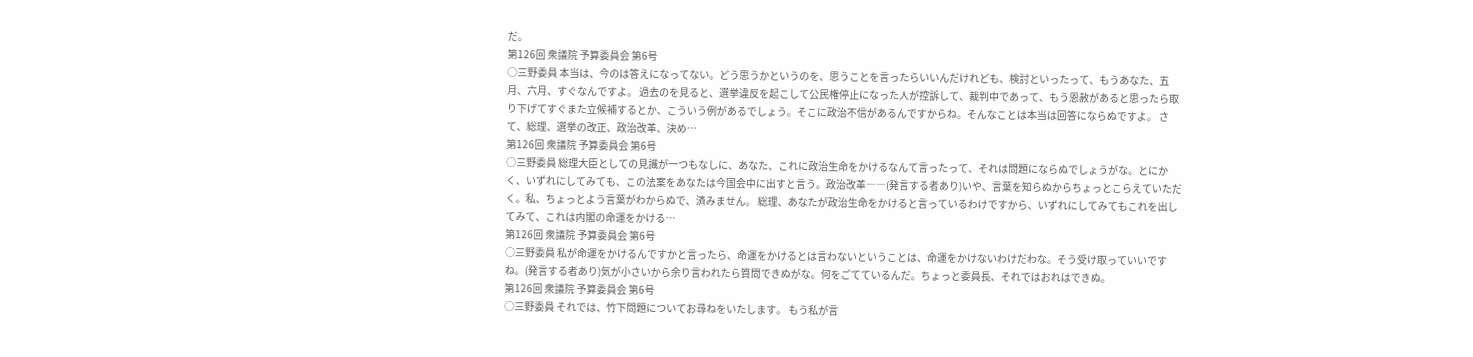だ。
第126回 衆議院 予算委員会 第6号
○三野委員 本当は、今のは答えになってない。どう思うかというのを、思うことを言ったらいいんだけれども、検討といったって、もうあなた、五月、六月、すぐなんですよ。 過去のを見ると、選挙違反を起こして公民権停止になった人が控訴して、裁判中であって、もう恩赦があると思ったら取り下げてすぐまた立候補するとか、こういう例があるでしょう。そこに政治不信があるんですからね。そんなことは本当は回答にならぬですよ。 さて、総理、選挙の改正、政治改革、決め…
第126回 衆議院 予算委員会 第6号
○三野委員 総理大臣としての見識が一つもなしに、あなた、これに政治生命をかけるなんて言ったって、それは問題にならぬでしょうがな。とにかく、いずれにしてみても、この法案をあなたは今国会中に出すと言う。政治改革――(発言する者あり)いや、言葉を知らぬからちょっとこらえていただく。私、ちょっとよう言葉がわからぬで、済みません。 総理、あなたが政治生命をかけると言っているわけですから、いずれにしてみてもこれを出してみて、これは内閣の命運をかける…
第126回 衆議院 予算委員会 第6号
○三野委員 私が命運をかけるんですかと言ったら、命運をかけるとは言わないということは、命運をかけないわけだわな。そう受け取っていいですね。(発言する者あり)気が小さいから余り言われたら質問できぬがな。何をごてているんだ。ちょっと委員長、それではおれはできぬ。
第126回 衆議院 予算委員会 第6号
○三野委員 それでは、竹下問題についてお尋ねをいたします。 もう私が言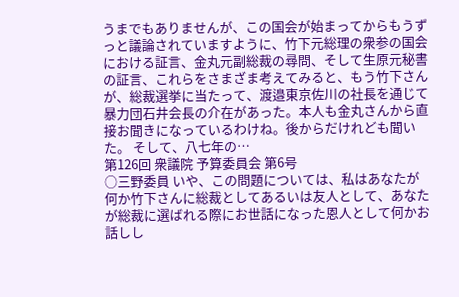うまでもありませんが、この国会が始まってからもうずっと議論されていますように、竹下元総理の衆参の国会における証言、金丸元副総裁の尋問、そして生原元秘書の証言、これらをさまざま考えてみると、もう竹下さんが、総裁選挙に当たって、渡邉東京佐川の社長を通じて暴力団石井会長の介在があった。本人も金丸さんから直接お聞きになっているわけね。後からだけれども聞いた。 そして、八七年の…
第126回 衆議院 予算委員会 第6号
○三野委員 いや、この問題については、私はあなたが何か竹下さんに総裁としてあるいは友人として、あなたが総裁に選ばれる際にお世話になった恩人として何かお話しし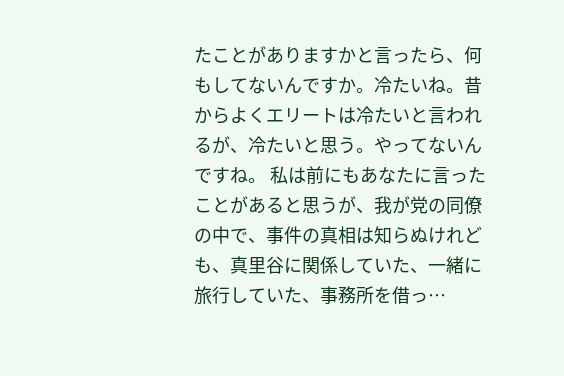たことがありますかと言ったら、何もしてないんですか。冷たいね。昔からよくエリートは冷たいと言われるが、冷たいと思う。やってないんですね。 私は前にもあなたに言ったことがあると思うが、我が党の同僚の中で、事件の真相は知らぬけれども、真里谷に関係していた、一緒に旅行していた、事務所を借っ…